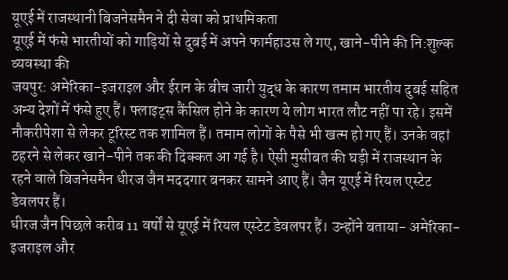यूएई में राजस्थानी बिजनेसमैन ने दी सेवा को प्राथमिकता
यूएई में फंसे भारतीयों को गाड़ियों से दुबई में अपने फार्महाउस ले गए, खाने-पीने की नि:शुल्क व्यवस्था की
जयपुर: अमेरिका-इजराइल और ईरान के बीच जारी युद्ध के कारण तमाम भारतीय दुबई सहित अन्य देशों में फंसे हुए हैं। फ्लाइट्स कैंसिल होने के कारण ये लोग भारत लौट नहीं पा रहे। इसमें नौकरीपेशा से लेकर टूरिस्ट तक शामिल हैं। तमाम लोगों के पैसे भी खत्म हो गए हैं। उनके वहां ठहरने से लेकर खाने-पीने तक की दिक्कत आ गई है। ऐसी मुसीबत की घड़ी में राजस्थान के रहने वाले बिजनेसमैन धीरज जैन मददगार बनकर सामने आए हैं। जैन यूएई में रियल एस्टेट डेवलपर हैं।
धीरज जैन पिछले करीब 11 वर्षों से यूएई में रियल एस्टेट डेवलपर हैं। उन्होंने बताया- अमेरिका-इजराइल और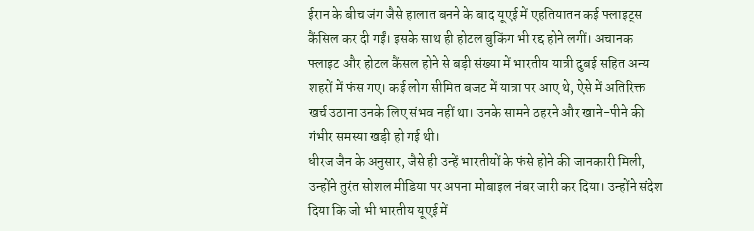ईरान के बीच जंग जैसे हालात बनने के बाद यूएई में एहतियातन कई फ्लाइट्स कैंसिल कर दी गईं। इसके साथ ही होटल बुकिंग भी रद्द होने लगीं। अचानक फ्लाइट और होटल कैंसल होने से बड़ी संख्या में भारतीय यात्री दुबई सहित अन्य शहरों में फंस गए। कई लोग सीमित बजट में यात्रा पर आए थे, ऐसे में अतिरिक्त खर्च उठाना उनके लिए संभव नहीं था। उनके सामने ठहरने और खाने-पीने की गंभीर समस्या खड़ी हो गई थी।
धीरज जैन के अनुसार, जैसे ही उन्हें भारतीयों के फंसे होने की जानकारी मिली, उन्होंने तुरंत सोशल मीडिया पर अपना मोबाइल नंबर जारी कर दिया। उन्होंने संदेश दिया कि जो भी भारतीय यूएई में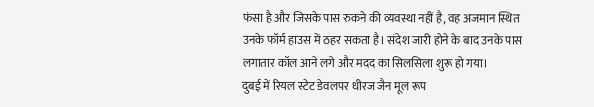फंसा है और जिसके पास रुकने की व्यवस्था नहीं है, वह अजमान स्थित उनके फॉर्म हाउस में ठहर सकता है। संदेश जारी होने के बाद उनके पास लगातार कॉल आने लगे और मदद का सिलसिला शुरू हो गया।
दुबई में रियल स्टेट डेवलपर धीरज जैन मूल रूप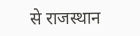से राजस्थान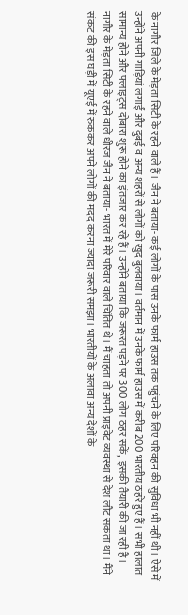के नागौर जिले के मेड़ता सिटी के रहने वाले हैं। जैन ने बताया- कई लोगों के पास उनके फार्म हाउस तक पहुंचने के लिए परिवहन की सुविधा भी नहीं थी। ऐसे में उन्होंने अपनी गाड़ियां लगाईं और दुबई व अन्य शहरों से लोगों को खुद बुलवाया। वर्तमान में उनके फार्म हाउस में करीब 200 भारतीय ठहरे हुए हैं। सभी हालात सामान्य होने और फ्लाइट्स दोबारा शुरू होने का इंतजार कर रहे हैं। उन्होंने बताया कि जरूरत पड़ने पर 300 लोग ठहर सकें, इसकी तैयारी की जा रही है।
नागौर के मेड़ता सिटी के रहने वाले धीरज जैन ने बताया- भारत में मेरे परिवार वाले चिंतित थे। मैं चाहता तो अपनी प्राइवेट व्यवस्था से देश लौट सकता था। मैंने संकट की इस घड़ी में यूएई में रुककर अपने लोगों की मदद करना ज्यादा जरूरी समझा। भारतीयों के अलावा अन्य देशों के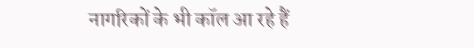नागरिकों के भी कॉल आ रहे हैं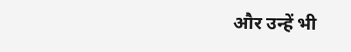और उन्हें भी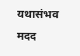यथासंभव मदद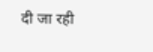दी जा रही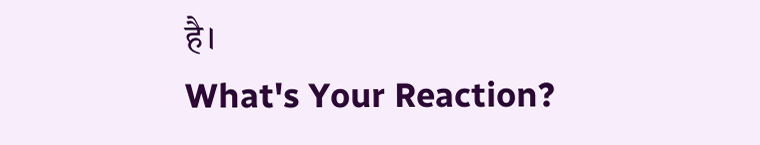है।
What's Your Reaction?